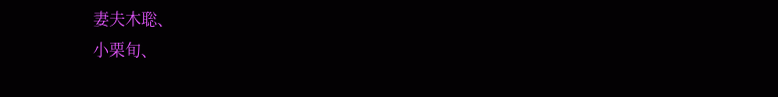妻夫木聡、
小栗旬、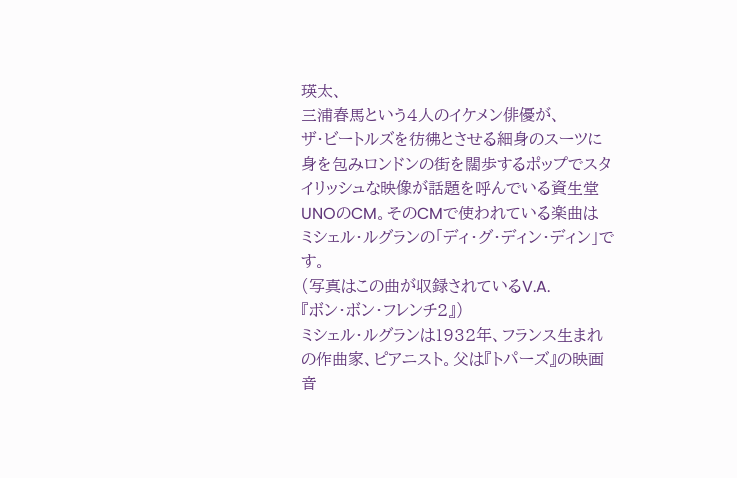瑛太、
三浦春馬という4人のイケメン俳優が、
ザ・ビートルズを彷彿とさせる細身のスーツに身を包みロンドンの街を闊歩するポップでスタイリッシュな映像が話題を呼んでいる資生堂UNOのCM。そのCMで使われている楽曲は
ミシェル・ルグランの「ディ・グ・ディン・ディン」です。
(写真はこの曲が収録されているV.A.
『ボン・ボン・フレンチ2』)
ミシェル・ルグランは1932年、フランス生まれの作曲家、ピアニスト。父は『トパーズ』の映画音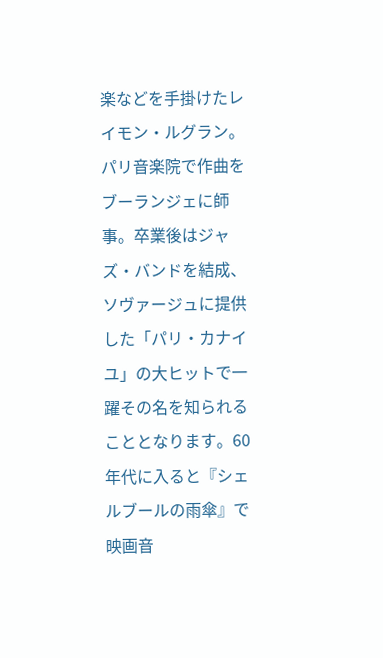楽などを手掛けたレイモン・ルグラン。パリ音楽院で作曲を
ブーランジェに師事。卒業後はジャズ・バンドを結成、ソヴァージュに提供した「パリ・カナイユ」の大ヒットで一躍その名を知られることとなります。60年代に入ると『シェルブールの雨傘』で映画音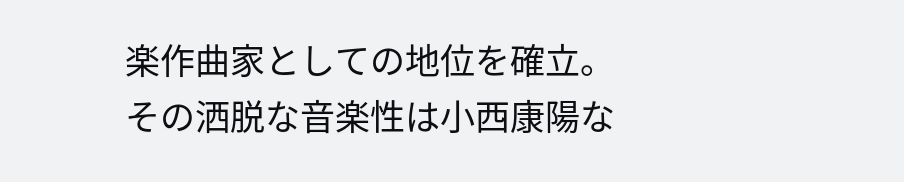楽作曲家としての地位を確立。その洒脱な音楽性は小西康陽な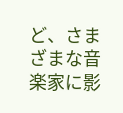ど、さまざまな音楽家に影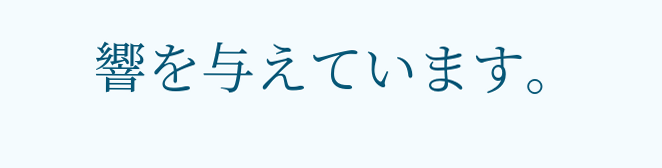響を与えています。